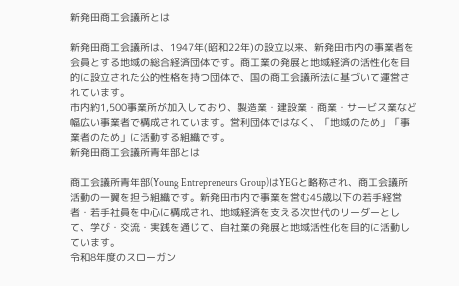新発田商工会議所とは

新発田商工会議所は、1947年(昭和22年)の設立以来、新発田市内の事業者を会員とする地域の総合経済団体です。商工業の発展と地域経済の活性化を目的に設立された公的性格を持つ団体で、国の商工会議所法に基づいて運営されています。
市内約1,500事業所が加入しており、製造業・建設業・商業・サービス業など幅広い事業者で構成されています。営利団体ではなく、「地域のため」「事業者のため」に活動する組織です。
新発田商工会議所青年部とは

商工会議所青年部(Young Entrepreneurs Group)はYEGと略称され、商工会議所活動の一翼を担う組織です。新発田市内で事業を営む45歳以下の若手経営者・若手社員を中心に構成され、地域経済を支える次世代のリーダーとして、学び・交流・実践を通じて、自社業の発展と地域活性化を目的に活動しています。
令和8年度のスローガン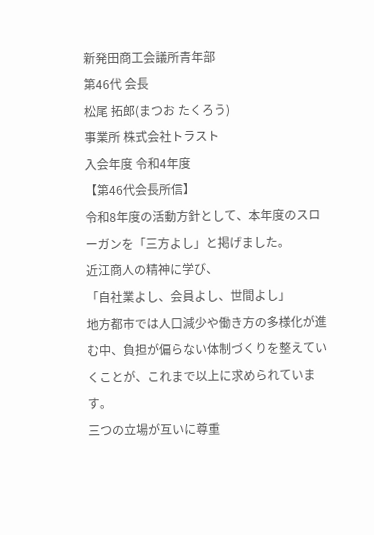新発田商工会議所青年部
第46代 会長
松尾 拓郎(まつお たくろう)
事業所 株式会社トラスト
入会年度 令和4年度
【第46代会長所信】
令和8年度の活動方針として、本年度のスローガンを「三方よし」と掲げました。
近江商人の精神に学び、
「自社業よし、会員よし、世間よし」
地方都市では人口減少や働き方の多様化が進む中、負担が偏らない体制づくりを整えていくことが、これまで以上に求められています。
三つの立場が互いに尊重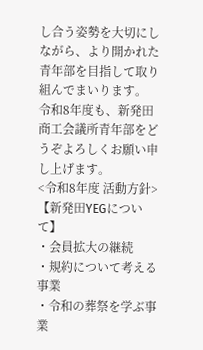し合う姿勢を大切にしながら、より開かれた青年部を目指して取り組んでまいります。
令和8年度も、新発田商工会議所青年部をどうぞよろしくお願い申し上げます。
<令和8年度 活動方針>
【新発田YEGについて】
・会員拡大の継続
・規約について考える事業
・令和の葬祭を学ぶ事業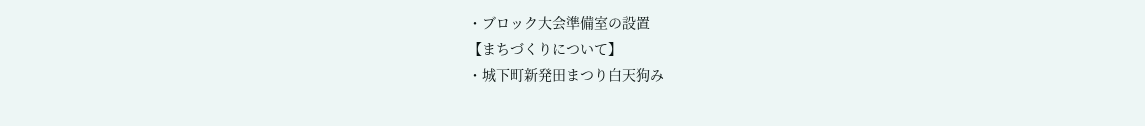・ブロック大会準備室の設置
【まちづくりについて】
・城下町新発田まつり白天狗み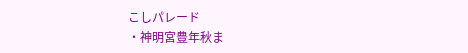こしパレード
・神明宮豊年秋ま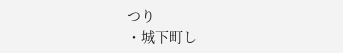つり
・城下町し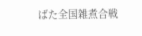ばた全国雑煮合戦